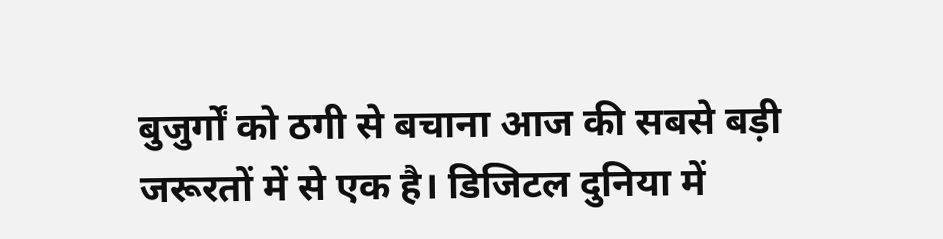बुजुर्गों को ठगी से बचाना आज की सबसे बड़ी जरूरतों में से एक है। डिजिटल दुनिया में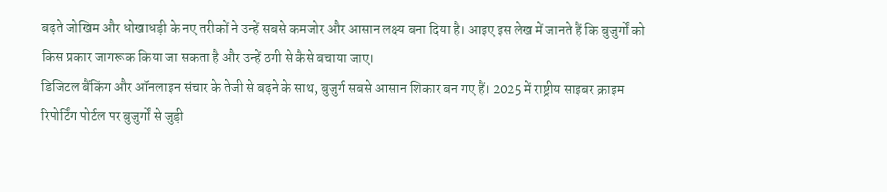बढ़ते जोखिम और धोखाधड़ी के नए तरीकों ने उन्हें सबसे कमजोर और आसान लक्ष्य बना दिया है। आइए इस लेख में जानते हैं कि बुजुर्गों को किस प्रकार जागरूक किया जा सकता है और उन्हें ठगी से कैसे बचाया जाए।
डिजिटल बैंकिंग और ऑनलाइन संचार के तेजी से बढ़ने के साथ, बुजुर्ग सबसे आसान शिकार बन गए हैं। 2025 में राष्ट्रीय साइबर क्राइम रिपोर्टिंग पोर्टल पर बुजुर्गों से जुड़ी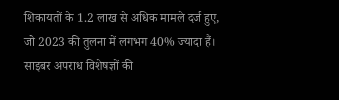शिकायतों के 1.2 लाख से अधिक मामले दर्ज हुए, जो 2023 की तुलना में लगभग 40% ज्यादा हैं।
साइबर अपराध विशेषज्ञों की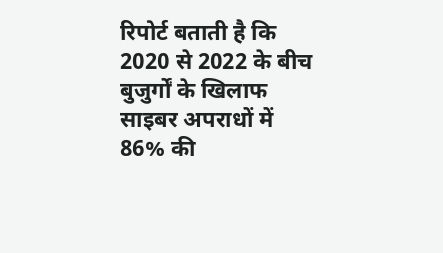रिपोर्ट बताती है कि 2020 से 2022 के बीच बुजुर्गों के खिलाफ साइबर अपराधों में 86% की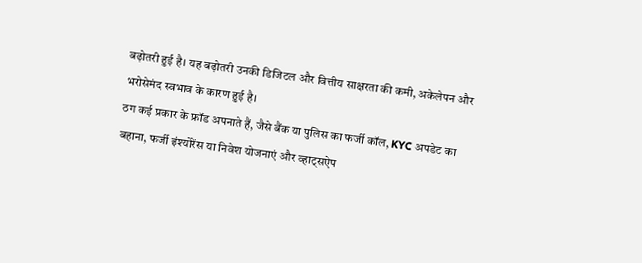बढ़ोतरी हुई है। यह बढ़ोतरी उनकी डिजिटल और वित्तीय साक्षरता की कमी, अकेलेपन और भरोसेमंद स्वभाव के कारण हुई है।
ठग कई प्रकार के फ्रॉड अपनाते हैं, जैसे बैंक या पुलिस का फर्जी कॉल, KYC अपडेट का बहाना, फर्जी इंश्योरेंस या निवेश योजनाएं और व्हाट्सऐप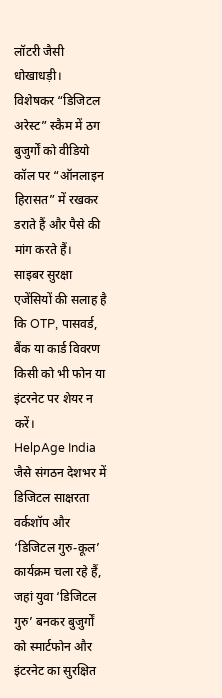लॉटरी जैसी धोखाधड़ी।
विशेषकर “डिजिटल अरेस्ट” स्कैम में ठग बुजुर्गों को वीडियो कॉल पर “ऑनलाइन हिरासत” में रखकर डराते हैं और पैसे की मांग करते हैं।
साइबर सुरक्षा एजेंसियों की सलाह है कि OTP, पासवर्ड, बैंक या कार्ड विवरण किसी को भी फोन या इंटरनेट पर शेयर न करें।
HelpAge India जैसे संगठन देशभर में डिजिटल साक्षरता वर्कशॉप और ‘डिजिटल गुरु-कूल’ कार्यक्रम चला रहे हैं, जहां युवा ‘डिजिटल गुरु’ बनकर बुजुर्गों को स्मार्टफोन और इंटरनेट का सुरक्षित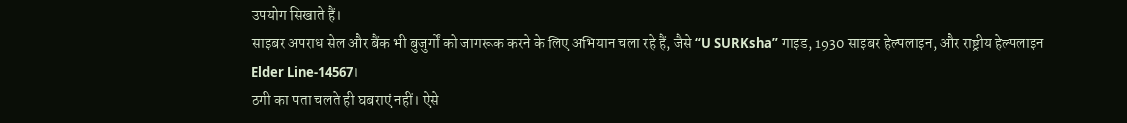उपयोग सिखाते हैं।
साइबर अपराध सेल और बैंक भी बुजुर्गों को जागरूक करने के लिए अभियान चला रहे हैं, जैसे “U SURKsha” गाइड, 1930 साइबर हेल्पलाइन, और राष्ट्रीय हेल्पलाइन Elder Line‑14567।
ठगी का पता चलते ही घबराएं नहीं। ऐसे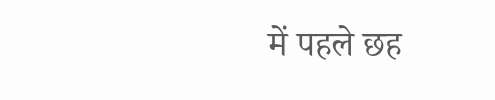में पहले छह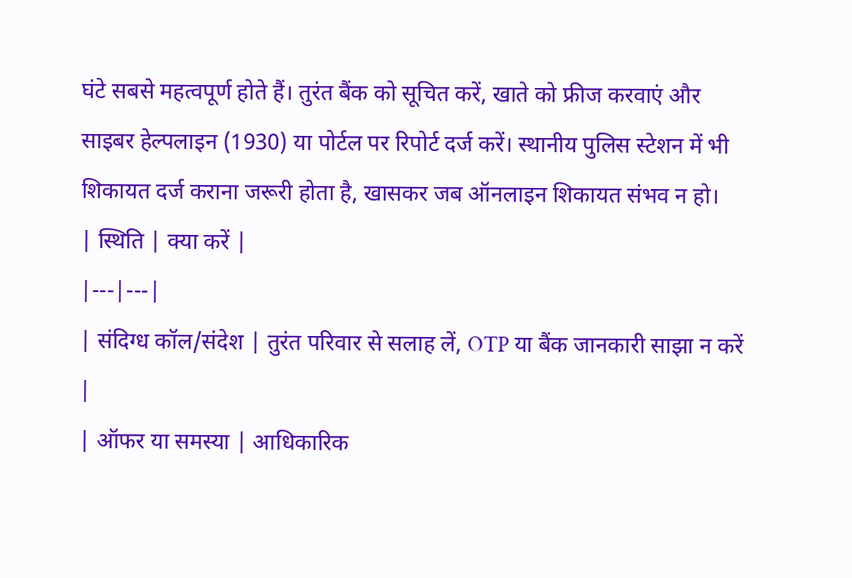घंटे सबसे महत्वपूर्ण होते हैं। तुरंत बैंक को सूचित करें, खाते को फ्रीज करवाएं और साइबर हेल्पलाइन (1930) या पोर्टल पर रिपोर्ट दर्ज करें। स्थानीय पुलिस स्टेशन में भी शिकायत दर्ज कराना जरूरी होता है, खासकर जब ऑनलाइन शिकायत संभव न हो।
| स्थिति | क्या करें |
|---|---|
| संदिग्ध कॉल/संदेश | तुरंत परिवार से सलाह लें, OTP या बैंक जानकारी साझा न करें |
| ऑफर या समस्या | आधिकारिक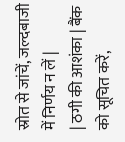स्रोत से जांचें, जल्दबाजी में निर्णय न लें |
| ठगी की आशंका | बैंक को सूचित करें,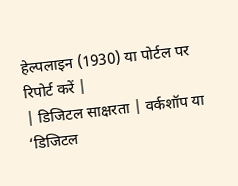हेल्पलाइन (1930) या पोर्टल पर रिपोर्ट करें |
| डिजिटल साक्षरता | वर्कशॉप या ‘डिजिटल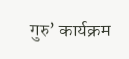गुरु’ कार्यक्रम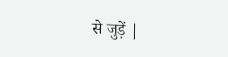से जुड़ें |